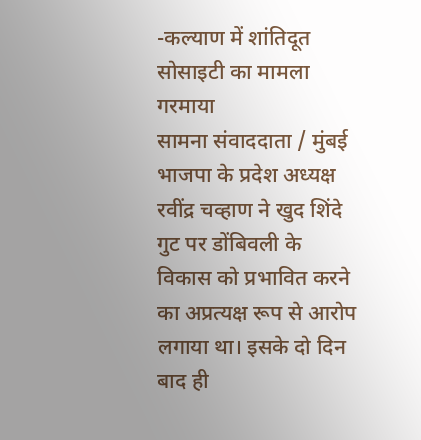-कल्याण में शांतिदूत सोसाइटी का मामला गरमाया
सामना संवाददाता / मुंबई
भाजपा के प्रदेश अध्यक्ष रवींद्र चव्हाण ने खुद शिंदे गुट पर डोंबिवली के विकास को प्रभावित करने का अप्रत्यक्ष रूप से आरोप लगाया था। इसके दो दिन बाद ही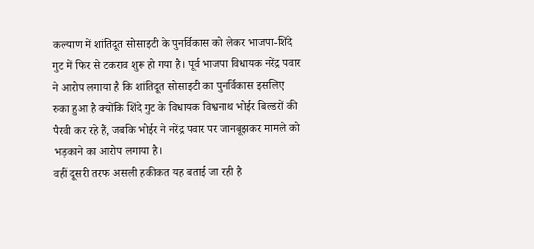कल्याण में शांतिदूत सोसाइटी के पुनर्विकास को लेकर भाजपा-शिंदे गुट में फिर से टकराव शुरू हो गया है। पूर्व भाजपा विधायक नरेंद्र पवार ने आरोप लगाया है कि शांतिदूत सोसाइटी का पुनर्विकास इसलिए रुका हुआ है क्योंकि शिंदे गुट के विधायक विश्वनाथ भोईर बिल्डरों की पैरवी कर रहे हैं, जबकि भोईर ने नरेंद्र पवार पर जानबूझकर मामले को भड़काने का आरोप लगाया है।
वहीं दूसरी तरफ असली हकीकत यह बताई जा रही है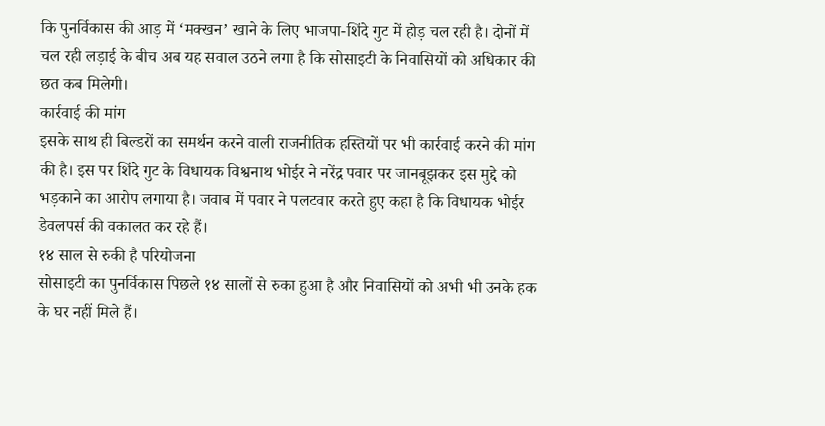कि पुनर्विकास की आड़ में ‘मक्खन’ खाने के लिए भाजपा-शिंदे गुट में होड़ चल रही है। दोनों में चल रही लड़ाई के बीच अब यह सवाल उठने लगा है कि सोसाइटी के निवासियों को अधिकार की छत कब मिलेगी।
कार्रवाई की मांग
इसके साथ ही बिल्डरों का समर्थन करने वाली राजनीतिक हस्तियों पर भी कार्रवाई करने की मांग की है। इस पर शिंदे गुट के विधायक विश्वनाथ भोईर ने नरेंद्र पवार पर जानबूझकर इस मुद्दे को भड़काने का आरोप लगाया है। जवाब में पवार ने पलटवार करते हुए कहा है कि विधायक भोईर डेवलपर्स की वकालत कर रहे हैं।
१४ साल से रुकी है परियोजना
सोसाइटी का पुनर्विकास पिछले १४ सालों से रुका हुआ है और निवासियों को अभी भी उनके हक के घर नहीं मिले हैं।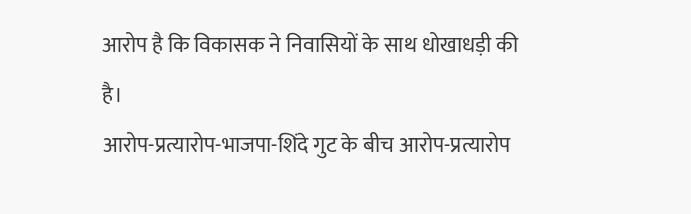आरोप है कि विकासक ने निवासियों के साथ धोखाधड़ी की है।
आरोप-प्रत्यारोप-भाजपा-शिंदे गुट के बीच आरोप-प्रत्यारोप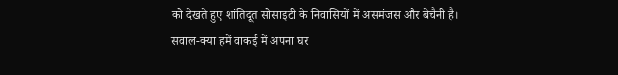को देखते हुए शांतिदूत सोसाइटी के निवासियों में असमंजस और बेचैनी है।
सवाल-क्या हमें वाकई में अपना घर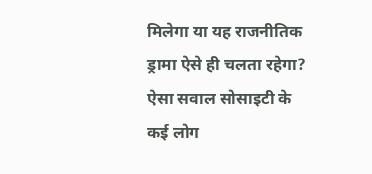मिलेगा या यह राजनीतिक ड्रामा ऐसे ही चलता रहेगा? ऐसा सवाल सोसाइटी के कई लोग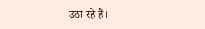उठा रहे हैं।